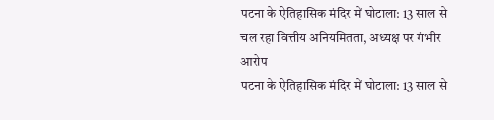पटना के ऐतिहासिक मंदिर में घोटाला: 13 साल से चल रहा वित्तीय अनियमितता, अध्यक्ष पर गंभीर आरोप
पटना के ऐतिहासिक मंदिर में घोटाला: 13 साल से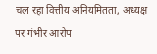चल रहा वित्तीय अनियमितता, अध्यक्ष पर गंभीर आरोप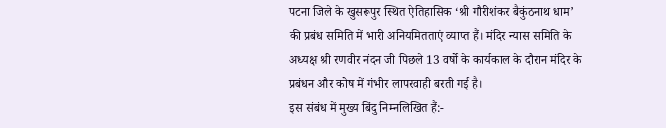पटना जिले के खुसरूपुर स्थित ऐतिहासिक ‘श्री गौरीशंकर बैकुंठनाथ धाम’ की प्रबंध समिति में भारी अनियमितताएं व्याप्त हैं। मंदिर न्यास समिति के अध्यक्ष श्री रणवीर नंदन जी पिछले 13 वर्षो के कार्यकाल के दौरान मंदिर के प्रबंधन और कोष में गंभीर लापरवाही बरती गई है।
इस संबंध में मुख्य बिंदु निम्नलिखित हैं:-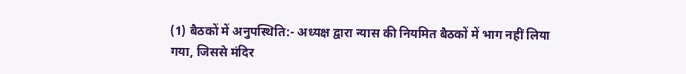(1) बैठकों में अनुपस्थिति:- अध्यक्ष द्वारा न्यास की नियमित बैठकों में भाग नहीं लिया गया, जिससे मंदिर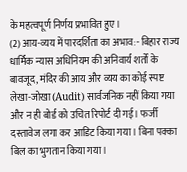के महत्वपूर्ण निर्णय प्रभावित हुए।
(2) आय-व्यय में पारदर्शिता का अभाव:- बिहार राज्य धार्मिक न्यास अधिनियम की अनिवार्य शर्तों के बावजूद, मंदिर की आय और व्यय का कोई स्पष्ट लेखा-जोखा (Audit) सार्वजनिक नहीं किया गया और न ही बोर्ड को उचित रिपोर्ट दी गई। फर्जी दस्तावेज लगा कर आडिट किया गया। बिना पक्का बिल का भुगतान किया गया।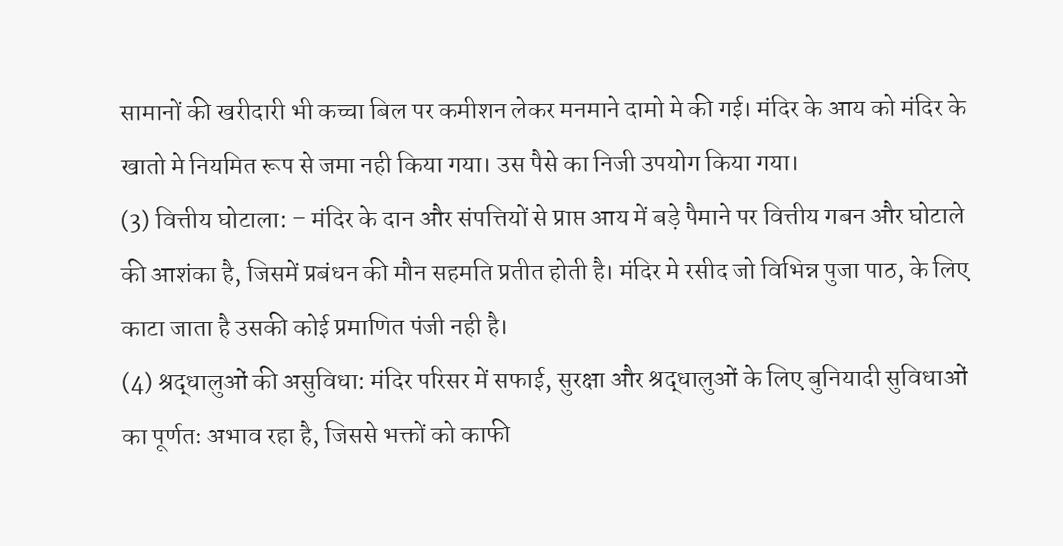सामानों की खरीदारी भी कच्चा बिल पर कमीशन लेकर मनमाने दामो मे की गई। मंदिर के आय को मंदिर के खातो मे नियमित रूप से जमा नही किया गया। उस पैसे का निजी उपयोग किया गया।
(3) वित्तीय घोटाला: – मंदिर के दान और संपत्तियों से प्राप्त आय में बड़े पैमाने पर वित्तीय गबन और घोटाले की आशंका है, जिसमें प्रबंधन की मौन सहमति प्रतीत होती है। मंदिर मे रसीद जो विभिन्न पुजा पाठ, के लिए काटा जाता है उसकी कोई प्रमाणित पंजी नही है।
(4) श्रद्धालुओं की असुविधा: मंदिर परिसर में सफाई, सुरक्षा और श्रद्धालुओं के लिए बुनियादी सुविधाओं का पूर्णतः अभाव रहा है, जिससे भक्तों को काफी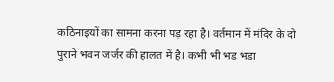कठिनाइयों का सामना करना पड़ रहा है। वर्तमान में मंदिर के दो पुराने भवन जर्जर की हालत में है। कभी भी भड भडा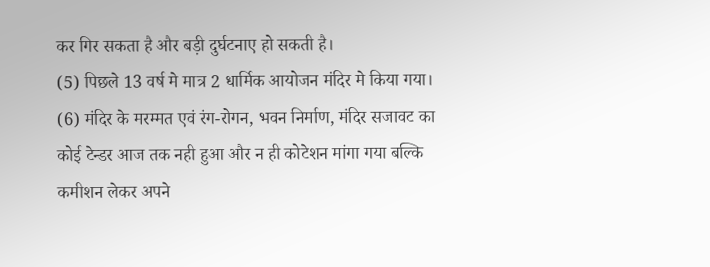कर गिर सकता है और बड़ी दुर्घटनाए हो सकती है।
(5) पिछले 13 वर्ष मे मात्र 2 धार्मिक आयोजन मंदिर मे किया गया।
(6) मंदिर के मरम्मत एवं रंग-रोगन, भवन निर्माण, मंदिर सजावट का कोई टेन्डर आज तक नही हुआ और न ही कोटेशन मांगा गया बल्कि कमीशन लेकर अपने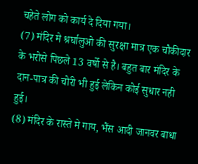चहेते लोग को कार्य दे दिया गया।
(7) मंदिर मे श्रर्घालुओ की सुरक्षा मात्र एक चौकीदार के भरोसे पिछले 13 वर्षो से है। बहुत बार मंदिर के दान-पात्र की चोरी भी हुई लेकिन कोई सुधार नही हुई।
(8) मंदिर के रास्ते मे गाय, भैंस आदी जानवर बाधा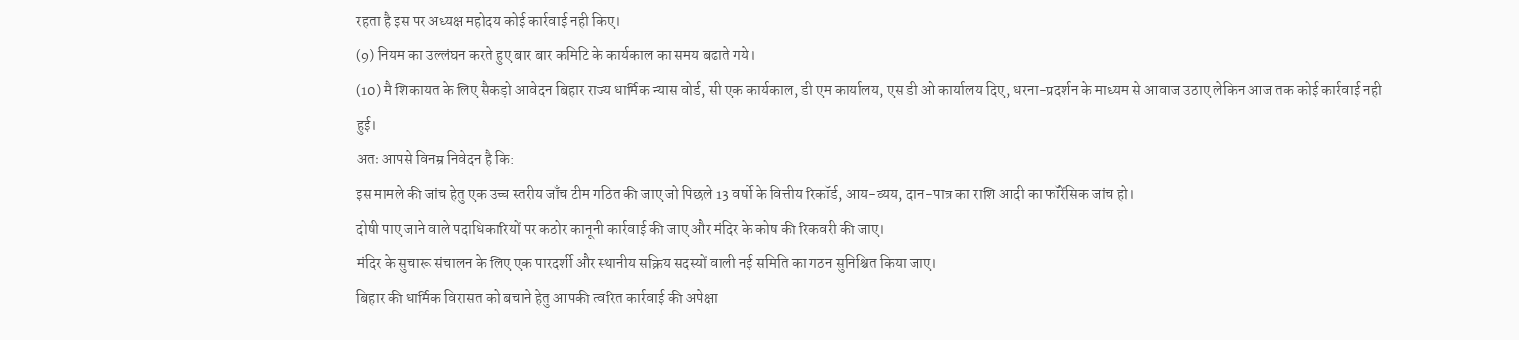रहता है इस पर अध्यक्ष महोदय कोई कार्रवाई नही किए।
(9) नियम का उल्लंघन करते हुए बार बार कमिटि के कार्यकाल का समय बढाते गये।
(10) मै शिकायत के लिए सैकड़ो आवेदन बिहार राज्य धार्मिक न्यास वोर्ड, सी एक कार्यकाल, डी एम कार्यालय, एस डी ओ कार्यालय दिए, धरना-प्रदर्शन के माध्यम से आवाज उठाए लेकिन आज तक कोई कार्रवाई नही हुई।
अतः आपसे विनम्र निवेदन है कि:
इस मामले की जांच हेतु एक उच्च स्तरीय जाँच टीम गठित की जाए जो पिछले 13 वर्षो के वित्तीय रिकॉर्ड, आय-व्यय, दान-पात्र का राशि आदी का फॉरेंसिक जांच हो।
दोषी पाए जाने वाले पदाधिकारियों पर कठोर कानूनी कार्रवाई की जाए और मंदिर के कोष की रिकवरी की जाए।
मंदिर के सुचारू संचालन के लिए एक पारदर्शी और स्थानीय सक्रिय सदस्यों वाली नई समिति का गठन सुनिश्चित किया जाए।
बिहार की धार्मिक विरासत को बचाने हेतु आपकी त्वरित कार्रवाई की अपेक्षा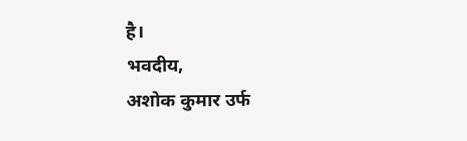है।
भवदीय,
अशोक कुमार उर्फ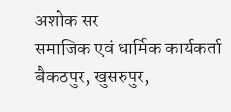अशोक सर
समाजिक एवं धार्मिक कार्यकर्ता
बैकठपुर, खुसरुपुर,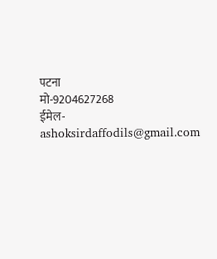पटना
मो-9204627268
ईमेल- ashoksirdaffodils@gmail.com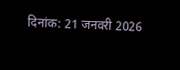दिनांक: 21 जनवरी 2026